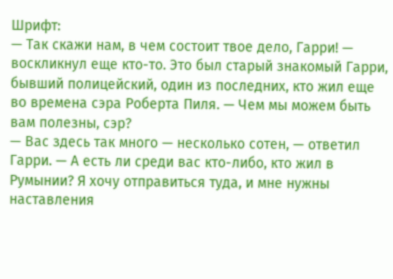Шрифт:
— Так скажи нам, в чем состоит твое дело, Гарри! — воскликнул еще кто-то. Это был старый знакомый Гарри, бывший полицейский, один из последних, кто жил еще во времена сэра Роберта Пиля. — Чем мы можем быть вам полезны, сэр?
— Вас здесь так много — несколько сотен, — ответил Гарри. — А есть ли среди вас кто-либо, кто жил в Румынии? Я хочу отправиться туда, и мне нужны наставления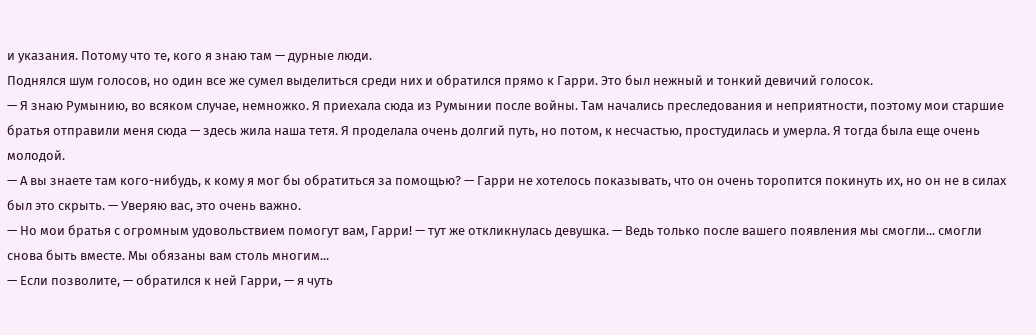и указания. Потому что те, кого я знаю там — дурные люди.
Поднялся шум голосов, но один все же сумел выделиться среди них и обратился прямо к Гарри. Это был нежный и тонкий девичий голосок.
— Я знаю Румынию, во всяком случае, немножко. Я приехала сюда из Румынии после войны. Там начались преследования и неприятности, поэтому мои старшие братья отправили меня сюда — здесь жила наша тетя. Я проделала очень долгий путь, но потом, к несчастью, простудилась и умерла. Я тогда была еще очень молодой.
— А вы знаете там кого-нибудь, к кому я мог бы обратиться за помощью? — Гарри не хотелось показывать, что он очень торопится покинуть их, но он не в силах был это скрыть. — Уверяю вас, это очень важно.
— Но мои братья с огромным удовольствием помогут вам, Гарри! — тут же откликнулась девушка. — Ведь только после вашего появления мы смогли... смогли снова быть вместе. Мы обязаны вам столь многим...
— Если позволите, — обратился к ней Гарри, — я чуть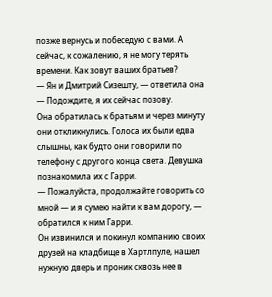позже вернусь и побеседую с вами. А сейчас, к сожалению, я не могу терять времени. Как зовут ваших братьев?
— Ян и Дмитрий Сизешту, — ответила она — Подождите, я их сейчас позову.
Она обратилась к братьям и через минуту они откликнулись. Голоса их были едва слышны, как будто они говорили по телефону с другого конца света. Девушка познакомила их с Гарри.
— Пожалуйста, продолжайте говорить со мной — и я сумею найти к вам дорогу, — обратился к ним Гарри.
Он извинился и покинул компанию своих друзей на кладбище в Хартлпуле, нашел нужную дверь и проник сквозь нее в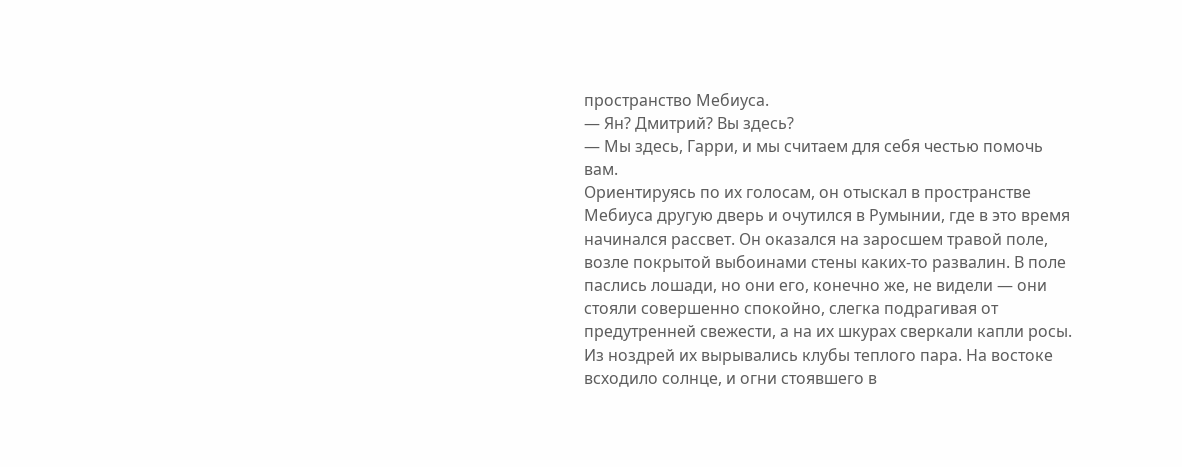пространство Мебиуса.
— Ян? Дмитрий? Вы здесь?
— Мы здесь, Гарри, и мы считаем для себя честью помочь вам.
Ориентируясь по их голосам, он отыскал в пространстве Мебиуса другую дверь и очутился в Румынии, где в это время начинался рассвет. Он оказался на заросшем травой поле, возле покрытой выбоинами стены каких-то развалин. В поле паслись лошади, но они его, конечно же, не видели — они стояли совершенно спокойно, слегка подрагивая от предутренней свежести, а на их шкурах сверкали капли росы. Из ноздрей их вырывались клубы теплого пара. На востоке всходило солнце, и огни стоявшего в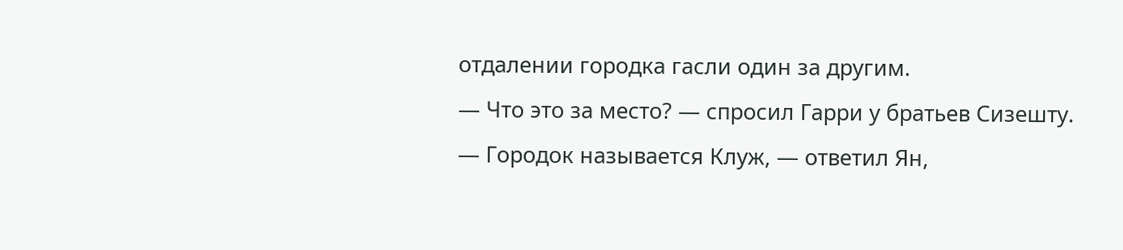отдалении городка гасли один за другим.
— Что это за место? — спросил Гарри у братьев Сизешту.
— Городок называется Клуж, — ответил Ян,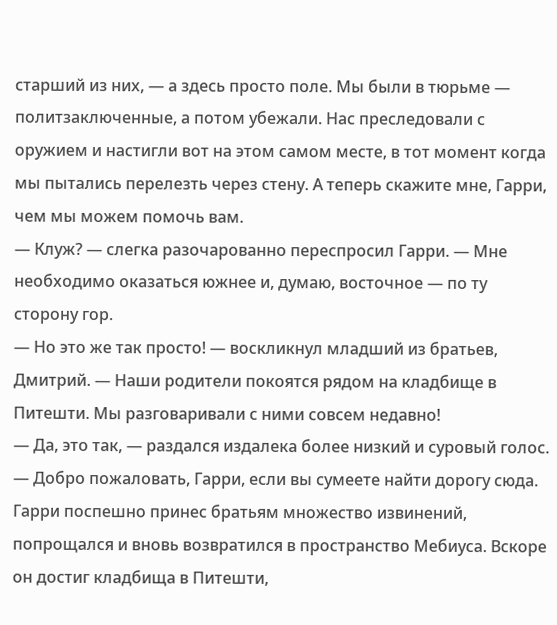старший из них, — а здесь просто поле. Мы были в тюрьме — политзаключенные, а потом убежали. Нас преследовали с оружием и настигли вот на этом самом месте, в тот момент когда мы пытались перелезть через стену. А теперь скажите мне, Гарри, чем мы можем помочь вам.
— Клуж? — слегка разочарованно переспросил Гарри. — Мне необходимо оказаться южнее и, думаю, восточное — по ту сторону гор.
— Но это же так просто! — воскликнул младший из братьев, Дмитрий. — Наши родители покоятся рядом на кладбище в Питешти. Мы разговаривали с ними совсем недавно!
— Да, это так, — раздался издалека более низкий и суровый голос. — Добро пожаловать, Гарри, если вы сумеете найти дорогу сюда.
Гарри поспешно принес братьям множество извинений, попрощался и вновь возвратился в пространство Мебиуса. Вскоре он достиг кладбища в Питешти,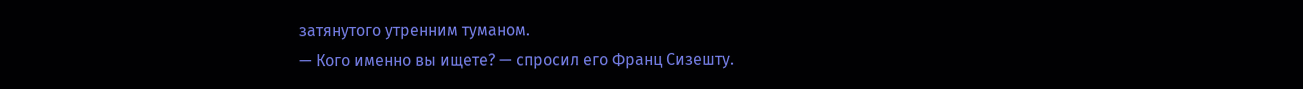затянутого утренним туманом.
— Кого именно вы ищете? — спросил его Франц Сизешту.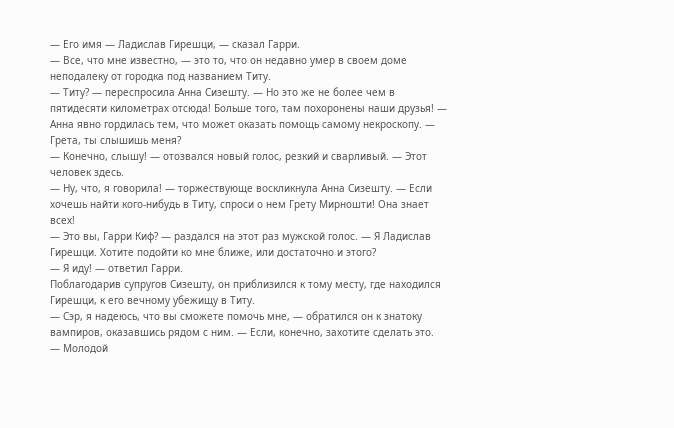— Его имя — Ладислав Гирешци, — сказал Гарри.
— Все, что мне известно, — это то, что он недавно умер в своем доме неподалеку от городка под названием Титу.
— Титу? — переспросила Анна Сизешту. — Но это же не более чем в пятидесяти километрах отсюда! Больше того, там похоронены наши друзья! — Анна явно гордилась тем, что может оказать помощь самому некроскопу. — Грета, ты слышишь меня?
— Конечно, слышу! — отозвался новый голос, резкий и сварливый. — Этот человек здесь.
— Ну, что, я говорила! — торжествующе воскликнула Анна Сизешту. — Если хочешь найти кого-нибудь в Титу, спроси о нем Грету Мирношти! Она знает всех!
— Это вы, Гарри Киф? — раздался на этот раз мужской голос. — Я Ладислав Гирешци. Хотите подойти ко мне ближе, или достаточно и этого?
— Я иду! — ответил Гарри.
Поблагодарив супругов Сизешту, он приблизился к тому месту, где находился Гирешци, к его вечному убежищу в Титу.
— Сэр, я надеюсь, что вы сможете помочь мне, — обратился он к знатоку вампиров, оказавшись рядом с ним. — Если, конечно, захотите сделать это.
— Молодой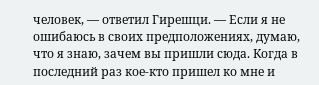человек, — ответил Гирешци. — Если я не ошибаюсь в своих предположениях, думаю, что я знаю, зачем вы пришли сюда. Когда в последний раз кое-кто пришел ко мне и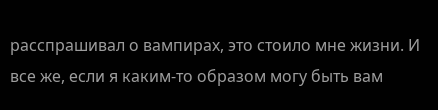расспрашивал о вампирах, это стоило мне жизни. И все же, если я каким-то образом могу быть вам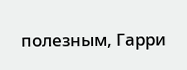полезным, Гарри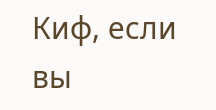Киф, если вы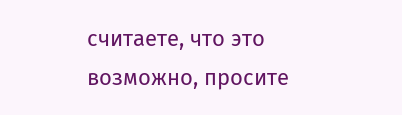считаете, что это возможно, просите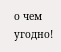о чем угодно!